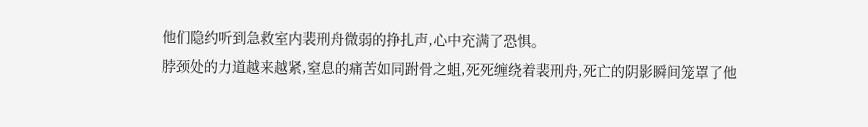他们隐约听到急救室内裴刑舟微弱的挣扎声,心中充满了恐惧。
脖颈处的力道越来越紧,窒息的痛苦如同跗骨之蛆,死死缠绕着裴刑舟,死亡的阴影瞬间笼罩了他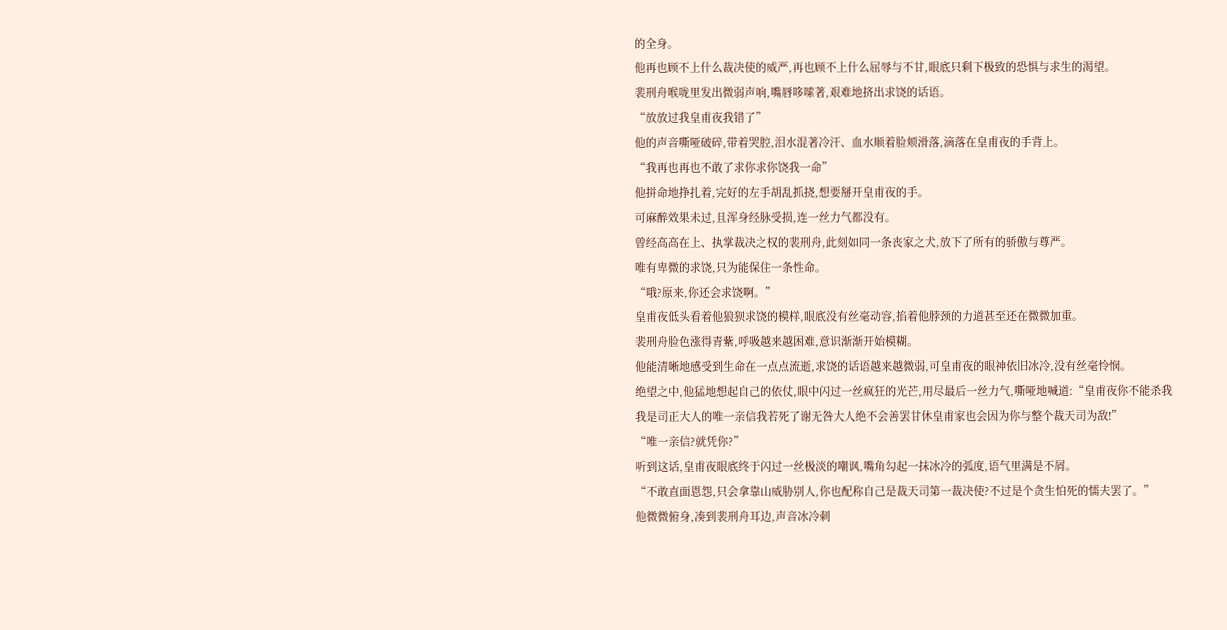的全身。
他再也顾不上什么裁决使的威严,再也顾不上什么屈辱与不甘,眼底只剩下极致的恐惧与求生的渴望。
裴刑舟喉咙里发出微弱声响,嘴唇哆嗦著,艰难地挤出求饶的话语。
“放放过我皇甫夜我错了”
他的声音嘶哑破碎,带着哭腔,泪水混著冷汗、血水顺着脸颊滑落,滴落在皇甫夜的手背上。
“我再也再也不敢了求你求你饶我一命”
他拼命地挣扎着,完好的左手胡乱抓挠,想要掰开皇甫夜的手。
可麻醉效果未过,且浑身经脉受损,连一丝力气都没有。
曾经高高在上、执掌裁决之权的裴刑舟,此刻如同一条丧家之犬,放下了所有的骄傲与尊严。
唯有卑微的求饶,只为能保住一条性命。
“哦?原来,你还会求饶啊。”
皇甫夜低头看着他狼狈求饶的模样,眼底没有丝毫动容,掐着他脖颈的力道甚至还在微微加重。
裴刑舟脸色涨得青紫,呼吸越来越困难,意识渐渐开始模糊。
他能清晰地感受到生命在一点点流逝,求饶的话语越来越微弱,可皇甫夜的眼神依旧冰冷,没有丝毫怜悯。
绝望之中,他猛地想起自己的依仗,眼中闪过一丝疯狂的光芒,用尽最后一丝力气,嘶哑地喊道:“皇甫夜你不能杀我
我是司正大人的唯一亲信我若死了谢无咎大人绝不会善罢甘休皇甫家也会因为你与整个裁天司为敌!”
“唯一亲信?就凭你?”
听到这话,皇甫夜眼底终于闪过一丝极淡的嘲讽,嘴角勾起一抹冰冷的弧度,语气里满是不屑。
“不敢直面恩怨,只会拿靠山威胁别人,你也配称自己是裁天司第一裁决使?不过是个贪生怕死的懦夫罢了。”
他微微俯身,凑到裴刑舟耳边,声音冰冷刺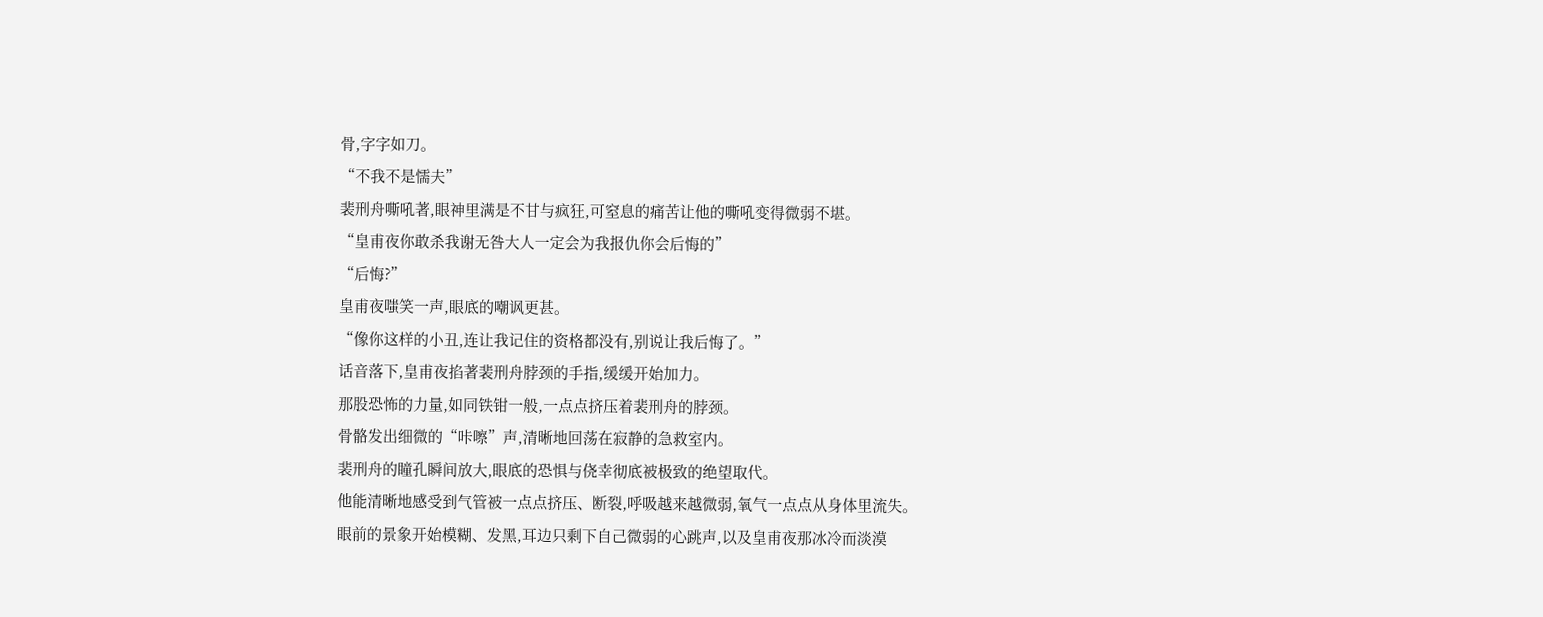骨,字字如刀。
“不我不是懦夫”
裴刑舟嘶吼著,眼神里满是不甘与疯狂,可窒息的痛苦让他的嘶吼变得微弱不堪。
“皇甫夜你敢杀我谢无咎大人一定会为我报仇你会后悔的”
“后悔?”
皇甫夜嗤笑一声,眼底的嘲讽更甚。
“像你这样的小丑,连让我记住的资格都没有,别说让我后悔了。”
话音落下,皇甫夜掐著裴刑舟脖颈的手指,缓缓开始加力。
那股恐怖的力量,如同铁钳一般,一点点挤压着裴刑舟的脖颈。
骨骼发出细微的“咔嚓”声,清晰地回荡在寂静的急救室内。
裴刑舟的瞳孔瞬间放大,眼底的恐惧与侥幸彻底被极致的绝望取代。
他能清晰地感受到气管被一点点挤压、断裂,呼吸越来越微弱,氧气一点点从身体里流失。
眼前的景象开始模糊、发黑,耳边只剩下自己微弱的心跳声,以及皇甫夜那冰冷而淡漠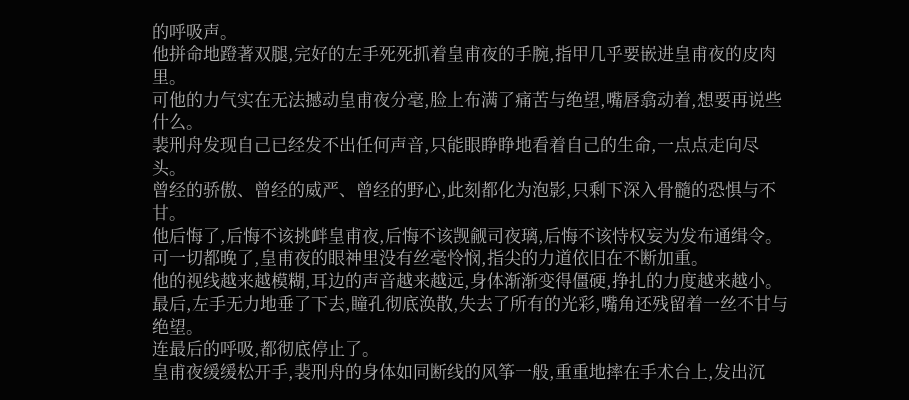的呼吸声。
他拼命地蹬著双腿,完好的左手死死抓着皇甫夜的手腕,指甲几乎要嵌进皇甫夜的皮肉里。
可他的力气实在无法撼动皇甫夜分毫,脸上布满了痛苦与绝望,嘴唇翕动着,想要再说些什么。
裴刑舟发现自己已经发不出任何声音,只能眼睁睁地看着自己的生命,一点点走向尽头。
曾经的骄傲、曾经的威严、曾经的野心,此刻都化为泡影,只剩下深入骨髓的恐惧与不甘。
他后悔了,后悔不该挑衅皇甫夜,后悔不该觊觎司夜璃,后悔不该恃权妄为发布通缉令。
可一切都晚了,皇甫夜的眼神里没有丝毫怜悯,指尖的力道依旧在不断加重。
他的视线越来越模糊,耳边的声音越来越远,身体渐渐变得僵硬,挣扎的力度越来越小。
最后,左手无力地垂了下去,瞳孔彻底涣散,失去了所有的光彩,嘴角还残留着一丝不甘与绝望。
连最后的呼吸,都彻底停止了。
皇甫夜缓缓松开手,裴刑舟的身体如同断线的风筝一般,重重地摔在手术台上,发出沉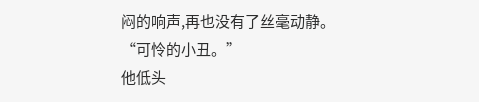闷的响声,再也没有了丝毫动静。
“可怜的小丑。”
他低头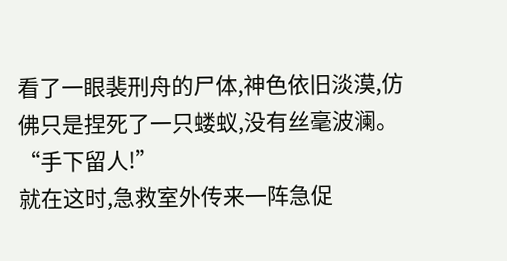看了一眼裴刑舟的尸体,神色依旧淡漠,仿佛只是捏死了一只蝼蚁,没有丝毫波澜。
“手下留人!”
就在这时,急救室外传来一阵急促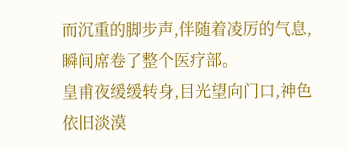而沉重的脚步声,伴随着凌厉的气息,瞬间席卷了整个医疗部。
皇甫夜缓缓转身,目光望向门口,神色依旧淡漠